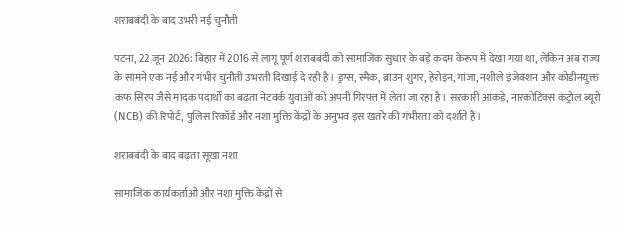शराबबंदी के बाद उभरी नई चुनौती

पटना, 22 जून 2026: बिहार में 2016 से लागू पूर्ण शराबबंदी को सामाजिक सुधार के बड़े कदम केरूप में देखा गया था, लेकिन अब राज्य के सामने एक नई और गंभीर चुनौती उभरती दिखाई दे रही है। ड्रग्स, स्मैक, ब्राउन शुगर, हेरोइन, गांजा, नशीले इंजेक्शन और कोडीनयुक्त कफ सिरप जैसे मादक पदार्थों का बढ़ता नेटवर्क युवाओं को अपनी गिरफ्त में लेता जा रहा है। सरकारी आंकड़े, नारकोटिक्स कंट्रोल ब्यूरो (NCB) की रिपोर्ट, पुलिस रिकॉर्ड और नशा मुक्ति केंद्रों के अनुभव इस खतरे की गंभीरता को दर्शाते हैं।

शराबबंदी के बाद बढ़ता सूखा नशा

सामाजिक कार्यकर्ताओं और नशा मुक्ति केंद्रों से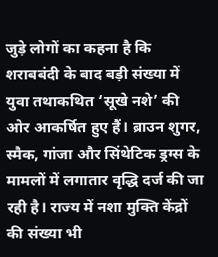जुड़े लोगों का कहना है कि शराबबंदी के बाद बड़ी संख्या में युवा तथाकथित ‘सूखे नशे’ की ओर आकर्षित हुए हैं। ब्राउन शुगर, स्मैक, गांजा और सिंथेटिक ड्रग्स के मामलों में लगातार वृद्धि दर्ज की जा रही है। राज्य में नशा मुक्ति केंद्रों की संख्या भी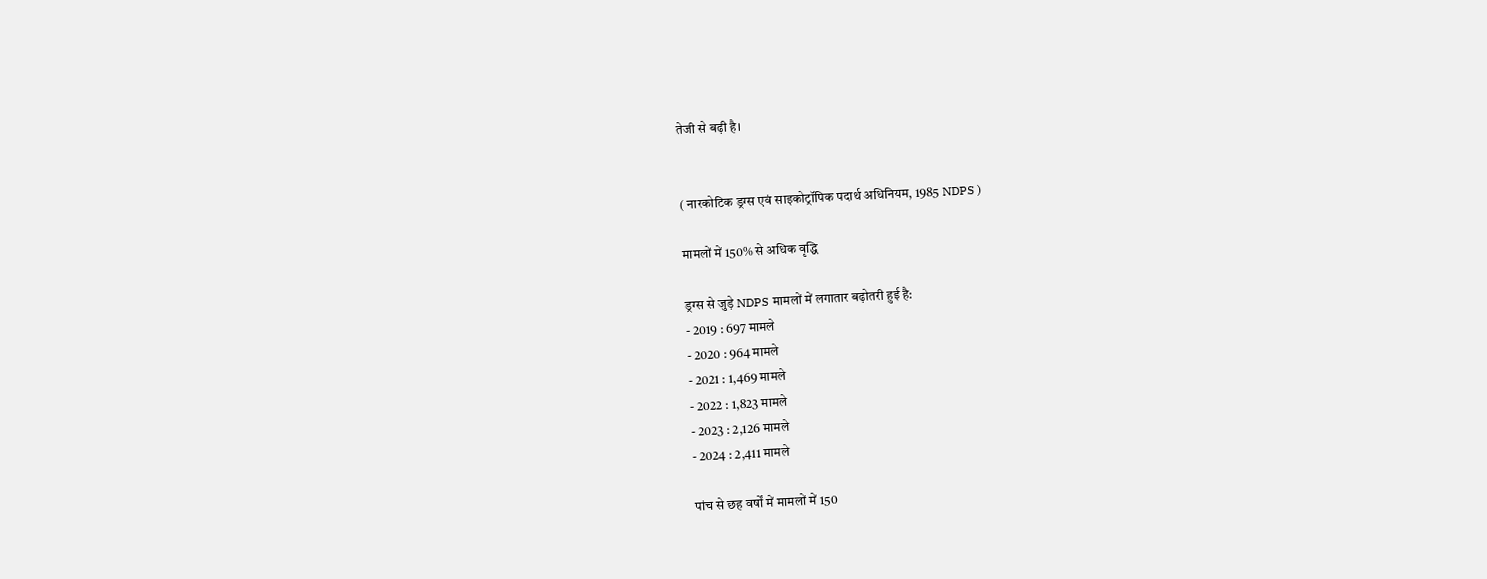तेजी से बढ़ी है।


( नारकोटिक ड्रग्स एवं साइकोट्रॉपिक पदार्थ अधिनियम, 1985 NDPS )

मामलों में 150% से अधिक वृद्धि

ड्रग्स से जुड़े NDPS मामलों में लगातार बढ़ोतरी हुई है:
- 2019 : 697 मामले
- 2020 : 964 मामले
- 2021 : 1,469 मामले
- 2022 : 1,823 मामले
- 2023 : 2,126 मामले
- 2024 : 2,411 मामले

पांच से छह वर्षों में मामलों में 150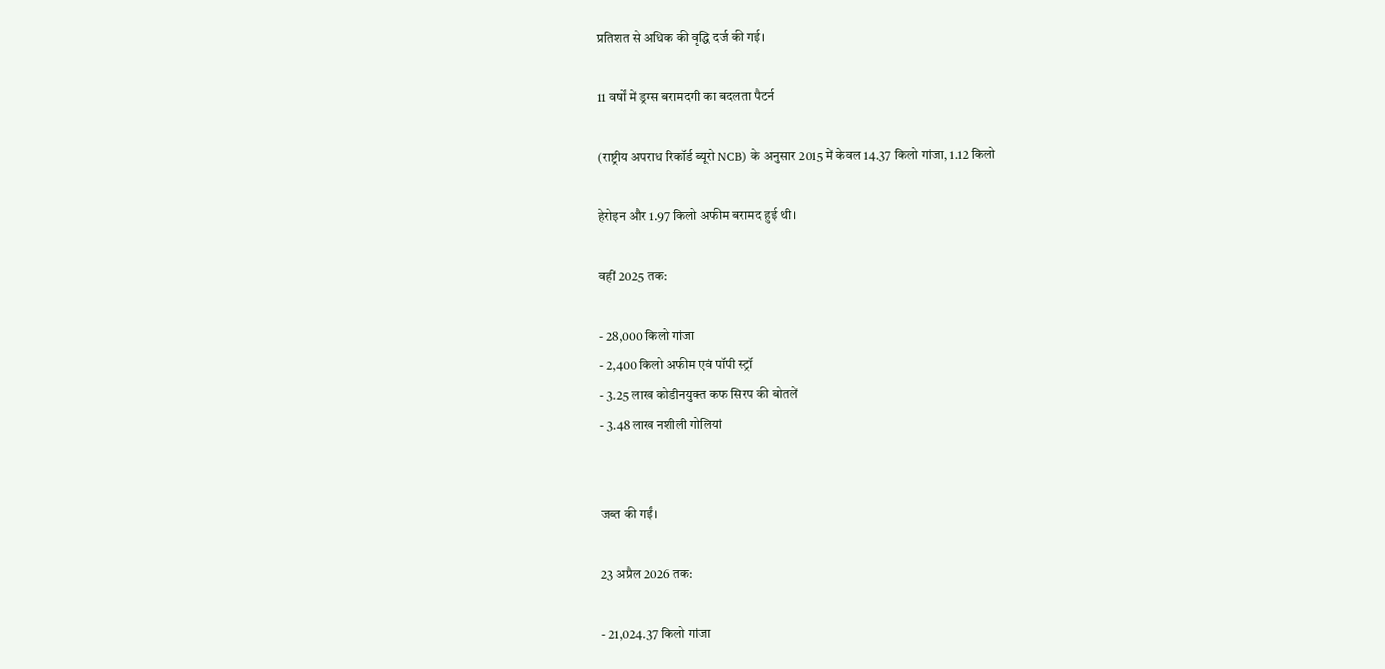प्रतिशत से अधिक की वृद्धि दर्ज की गई।

11 वर्षों में ड्रग्स बरामदगी का बदलता पैटर्न

(राष्ट्रीय अपराध रिकॉर्ड ब्यूरो NCB) के अनुसार 2015 में केवल 14.37 किलो गांजा, 1.12 किलो

हेरोइन और 1.97 किलो अफीम बरामद हुई थी।

वहीं 2025 तक:

- 28,000 किलो गांजा
- 2,400 किलो अफीम एवं पॉपी स्ट्रॉ
- 3.25 लाख कोडीनयुक्त कफ सिरप की बोतलें
- 3.48 लाख नशीली गोलियां


जब्त की गईं।

23 अप्रैल 2026 तक:

- 21,024.37 किलो गांजा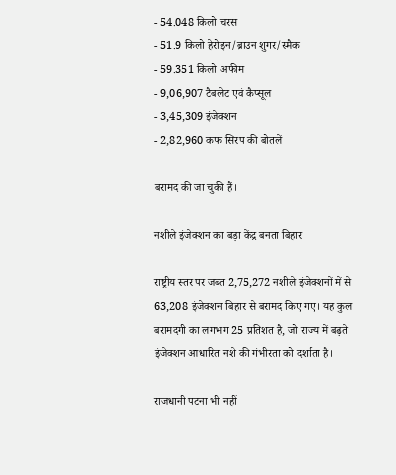- 54.048 किलो चरस
- 51.9 किलो हेरोइन/ब्राउन शुगर/स्मैक
- 59.351 किलो अफीम
- 9,06,907 टैबलेट एवं कैप्सूल
- 3,45,309 इंजेक्शन
- 2,82,960 कफ सिरप की बोतलें

बरामद की जा चुकी हैं।

नशीले इंजेक्शन का बड़ा केंद्र बनता बिहार

राष्ट्रीय स्तर पर जब्त 2,75,272 नशीले इंजेक्शनों में से 63,208 इंजेक्शन बिहार से बरामद किए गए। यह कुल बरामदगी का लगभग 25 प्रतिशत है, जो राज्य में बढ़ते इंजेक्शन आधारित नशे की गंभीरता को दर्शाता है।

राजधानी पटना भी नहीं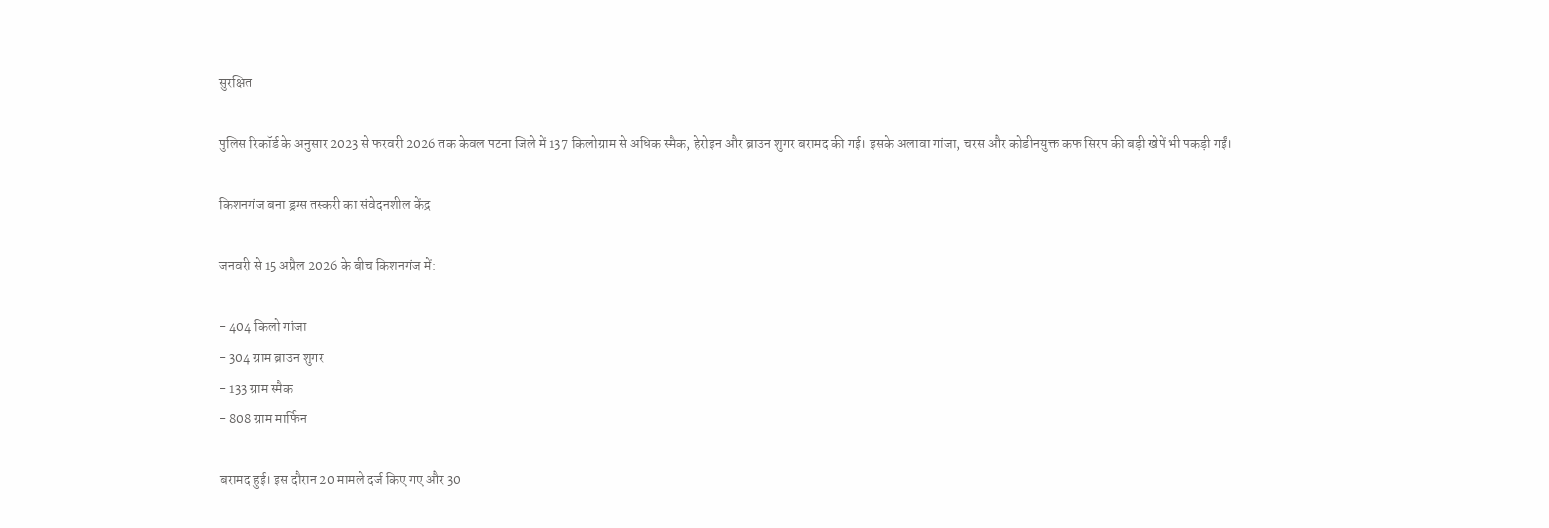सुरक्षित

पुलिस रिकॉर्ड के अनुसार 2023 से फरवरी 2026 तक केवल पटना जिले में 137 किलोग्राम से अधिक स्मैक, हेरोइन और ब्राउन शुगर बरामद की गई। इसके अलावा गांजा, चरस और कोडीनयुक्त कफ सिरप की बड़ी खेपें भी पकड़ी गईं।

किशनगंज बना ड्रग्स तस्करी का संवेदनशील केंद्र

जनवरी से 15 अप्रैल 2026 के बीच किशनगंज में:

- 404 किलो गांजा
- 304 ग्राम ब्राउन शुगर
- 133 ग्राम स्मैक
- 808 ग्राम मार्फिन

बरामद हुई। इस दौरान 20 मामले दर्ज किए गए और 30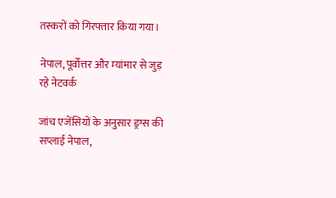तस्करों को गिरफ्तार किया गया।

नेपाल, पूर्वोत्तर और म्यांमार से जुड़ रहे नेटवर्क

जांच एजेंसियों के अनुसार ड्रग्स की सप्लाई नेपाल,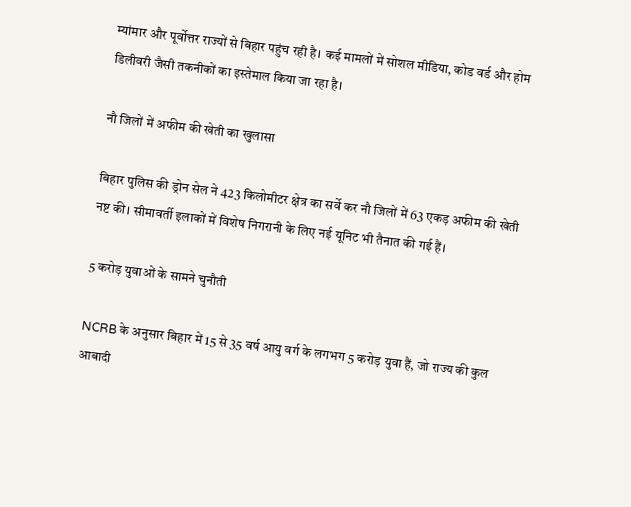म्यांमार और पूर्वोत्तर राज्यों से बिहार पहुंच रही है। कई मामलों में सोशल मीडिया, कोड वर्ड और होम डिलीवरी जैसी तकनीकों का इस्तेमाल किया जा रहा है।

नौ जिलों में अफीम की खेती का खुलासा

बिहार पुलिस की ड्रोन सेल ने 423 किलोमीटर क्षेत्र का सर्वे कर नौ जिलों में 63 एकड़ अफीम की खेती नष्ट की। सीमावर्ती इलाकों में विशेष निगरानी के लिए नई यूनिट भी तैनात की गई हैं।

5 करोड़ युवाओं के सामने चुनौती

NCRB के अनुसार बिहार में 15 से 35 वर्ष आयु वर्ग के लगभग 5 करोड़ युवा हैं, जो राज्य की कुल आबादी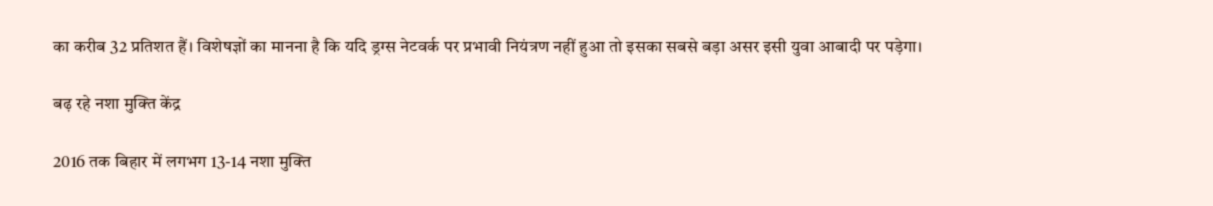का करीब 32 प्रतिशत हैं। विशेषज्ञों का मानना है कि यदि ड्रग्स नेटवर्क पर प्रभावी नियंत्रण नहीं हुआ तो इसका सबसे बड़ा असर इसी युवा आबादी पर पड़ेगा।

बढ़ रहे नशा मुक्ति केंद्र

2016 तक बिहार में लगभग 13-14 नशा मुक्ति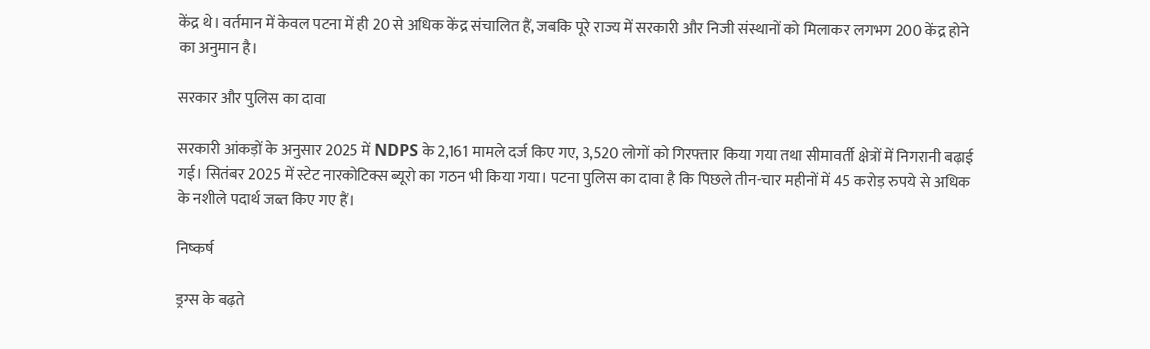केंद्र थे। वर्तमान में केवल पटना में ही 20 से अधिक केंद्र संचालित हैं, जबकि पूरे राज्य में सरकारी और निजी संस्थानों को मिलाकर लगभग 200 केंद्र होने का अनुमान है।

सरकार और पुलिस का दावा

सरकारी आंकड़ों के अनुसार 2025 में NDPS के 2,161 मामले दर्ज किए गए, 3,520 लोगों को गिरफ्तार किया गया तथा सीमावर्ती क्षेत्रों में निगरानी बढ़ाई गई। सितंबर 2025 में स्टेट नारकोटिक्स ब्यूरो का गठन भी किया गया। पटना पुलिस का दावा है कि पिछले तीन-चार महीनों में 45 करोड़ रुपये से अधिक के नशीले पदार्थ जब्त किए गए हैं।

निष्कर्ष

ड्रग्स के बढ़ते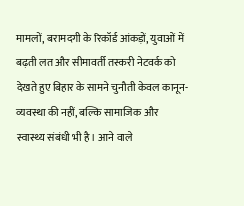मामलों, बरामदगी के रिकॉर्ड आंकड़ों, युवाओं में बढ़ती लत और सीमावर्ती तस्करी नेटवर्क को देखते हुए बिहार के सामने चुनौती केवल कानून-व्यवस्था की नहीं, बल्कि सामाजिक और स्वास्थ्य संबंधी भी है। आने वाले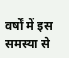वर्षों में इस समस्या से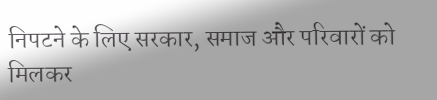निपटने के लिए सरकार, समाज और परिवारों को मिलकर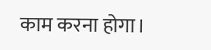काम करना होगा।